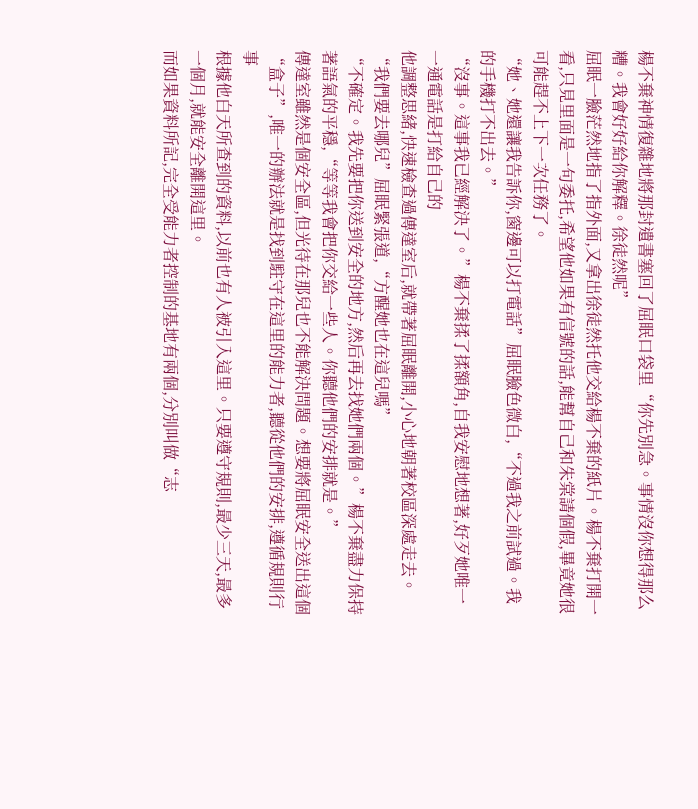楊不棄神情復雜地將那封遺書塞回了屈眠口袋里“你先別急。事情沒你想得那么糟。我會好好給你解釋。徐徒然呢”
屈眠一臉茫然地指了指外面,又拿出徐徒然托他交給楊不棄的紙片。楊不棄打開一看,只見里面是一句委托,希望他如果有信號的話,能幫自己和朱棠請個假,畢竟她很可能趕不上下一次任務了。
“她、她還讓我告訴你,窗邊可以打電話”屈眠臉色微白,“不過我之前試過。我的手機打不出去。”
“沒事。這事我已經解決了。”楊不棄揉了揉額角,自我安慰地想著,好歹她唯一一通電話是打給自己的
他調整思緒,快速檢查過傳達室后,就帶著屈眠離開,小心地朝著校區深處走去。
“我們要去哪兒”屈眠緊張道,“方醒她也在這兒嗎”
“不確定。我先要把你送到安全的地方,然后再去找她們兩個。”楊不棄盡力保持著語氣的平穩,“等等我會把你交給一些人。你聽他們的安排就是。”
傳達室雖然是個安全區,但光待在那兒也不能解決問題。想要將屈眠安全送出這個“盒子”,唯一的辦法就是找到駐守在這里的能力者,聽從他們的安排,遵循規則行事
根據他白天所查到的資料,以前也有人被引入這里。只要遵守規則,最少三天,最多一個月,就能安全離開這里。
而如果資料所記,完全受能力者控制的基地有兩個,分別叫做“志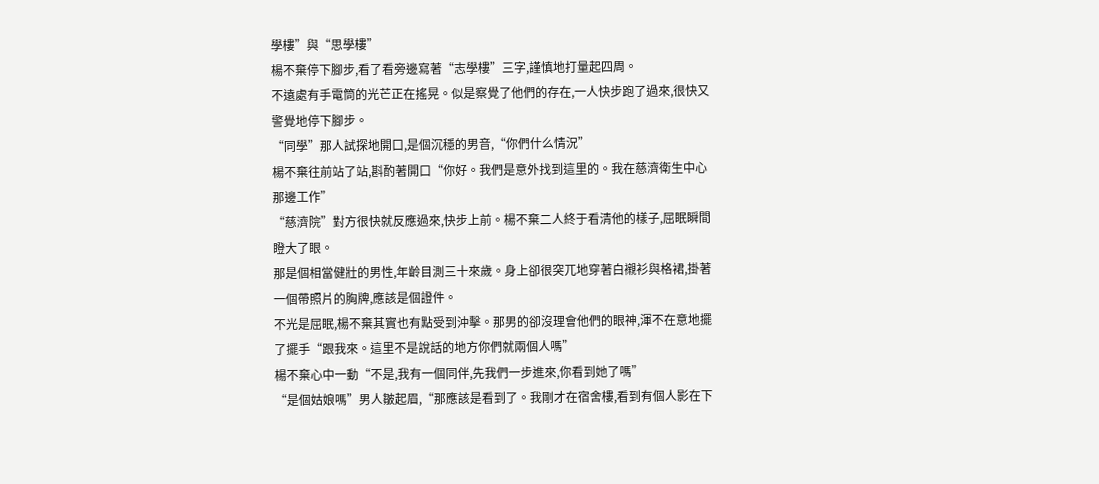學樓”與“思學樓”
楊不棄停下腳步,看了看旁邊寫著“志學樓”三字,謹慎地打量起四周。
不遠處有手電筒的光芒正在搖晃。似是察覺了他們的存在,一人快步跑了過來,很快又警覺地停下腳步。
“同學”那人試探地開口,是個沉穩的男音,“你們什么情況”
楊不棄往前站了站,斟酌著開口“你好。我們是意外找到這里的。我在慈濟衛生中心那邊工作”
“慈濟院”對方很快就反應過來,快步上前。楊不棄二人終于看清他的樣子,屈眠瞬間瞪大了眼。
那是個相當健壯的男性,年齡目測三十來歲。身上卻很突兀地穿著白襯衫與格裙,掛著一個帶照片的胸牌,應該是個證件。
不光是屈眠,楊不棄其實也有點受到沖擊。那男的卻沒理會他們的眼神,渾不在意地擺了擺手“跟我來。這里不是說話的地方你們就兩個人嗎”
楊不棄心中一動“不是,我有一個同伴,先我們一步進來,你看到她了嗎”
“是個姑娘嗎”男人皺起眉,“那應該是看到了。我剛才在宿舍樓,看到有個人影在下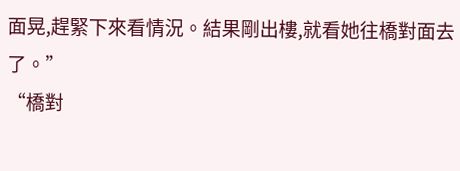面晃,趕緊下來看情況。結果剛出樓,就看她往橋對面去了。”
“橋對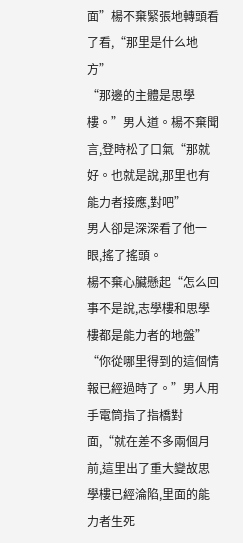面”楊不棄緊張地轉頭看了看,“那里是什么地方”
“那邊的主體是思學樓。”男人道。楊不棄聞言,登時松了口氣“那就好。也就是說,那里也有能力者接應,對吧”
男人卻是深深看了他一眼,搖了搖頭。
楊不棄心臟懸起“怎么回事不是說,志學樓和思學樓都是能力者的地盤”
“你從哪里得到的這個情報已經過時了。”男人用手電筒指了指橋對面,“就在差不多兩個月前,這里出了重大變故思學樓已經淪陷,里面的能力者生死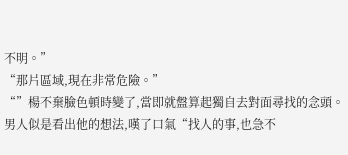不明。”
“那片區域,現在非常危險。”
“”楊不棄臉色頓時變了,當即就盤算起獨自去對面尋找的念頭。男人似是看出他的想法,嘆了口氣“找人的事,也急不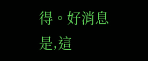得。好消息是,這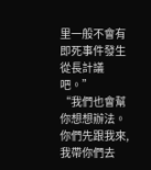里一般不會有即死事件發生從長計議吧。”
“我們也會幫你想想辦法。你們先跟我來,我帶你們去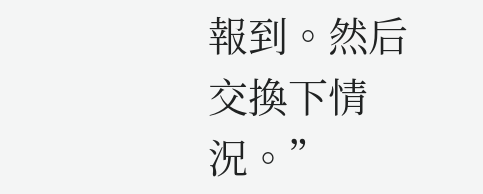報到。然后交換下情況。”